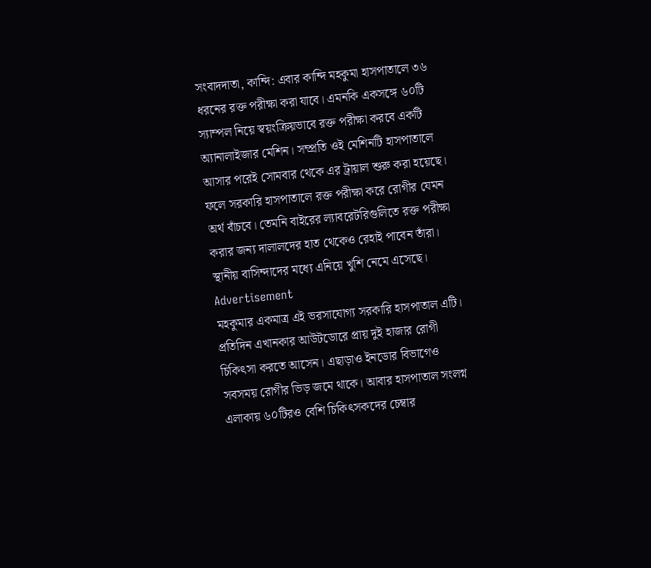সংবাদদাতা, কান্দি: এবার কান্দি মহকুমা হাসপাতালে ৩৬ ধরনের রক্ত পরীক্ষা করা যাবে। এমনকি একসঙ্গে ৬০টি স্যাম্পল নিয়ে স্বয়ংক্রিয়ভাবে রক্ত পরীক্ষা করবে একটি অ্যানালাইজার মেশিন। সম্প্রতি ওই মেশিনটি হাসপাতালে আসার পরেই সোমবার থেকে এর ট্রায়াল শুরু করা হয়েছে। ফলে সরকারি হাসপাতালে রক্ত পরীক্ষা করে রোগীর যেমন অর্থ বাঁচবে। তেমনি বাইরের ল্যাবরেটরিগুলিতে রক্ত পরীক্ষা করার জন্য দালালদের হাত থেকেও রেহাই পাবেন তাঁরা। স্থানীয় বাসিন্দাদের মধ্যে এনিয়ে খুশি নেমে এসেছে।
Advertisement
মহকুমার একমাত্র এই ভরসাযোগ্য সরকারি হাসপাতাল এটি। প্রতিদিন এখানকার আউটডোরে প্রায় দুই হাজার রোগী চিকিৎসা করতে আসেন। এছাড়াও ইনডোর বিভাগেও সবসময় রোগীর ভিড় জমে থাকে। আবার হাসপাতাল সংলগ্ন এলাকায় ৬০টিরও বেশি চিকিৎসকদের চেম্বার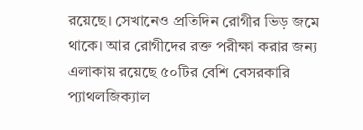রয়েছে। সেখানেও প্রতিদিন রোগীর ভিড় জমে থাকে। আর রোগীদের রক্ত পরীক্ষা করার জন্য এলাকায় রয়েছে ৫০টির বেশি বেসরকারি প্যাথলজিক্যাল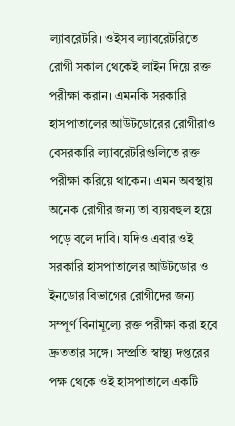ল্যাবরেটরি। ওইসব ল্যাবরেটরিতে রোগী সকাল থেকেই লাইন দিয়ে রক্ত পরীক্ষা করান। এমনকি সরকারি হাসপাতালের আউটডোরের রোগীরাও বেসরকারি ল্যাবরেটরিগুলিতে রক্ত পরীক্ষা করিয়ে থাকেন। এমন অবস্থায় অনেক রোগীর জন্য তা ব্যয়বহুল হয়ে পড়ে বলে দাবি। যদিও এবার ওই সরকারি হাসপাতালের আউটডোর ও ইনডোর বিভাগের রোগীদের জন্য সম্পূর্ণ বিনামূল্যে রক্ত পরীক্ষা করা হবে দ্রুততার সঙ্গে। সম্প্রতি স্বাস্থ্য দপ্তরের পক্ষ থেকে ওই হাসপাতালে একটি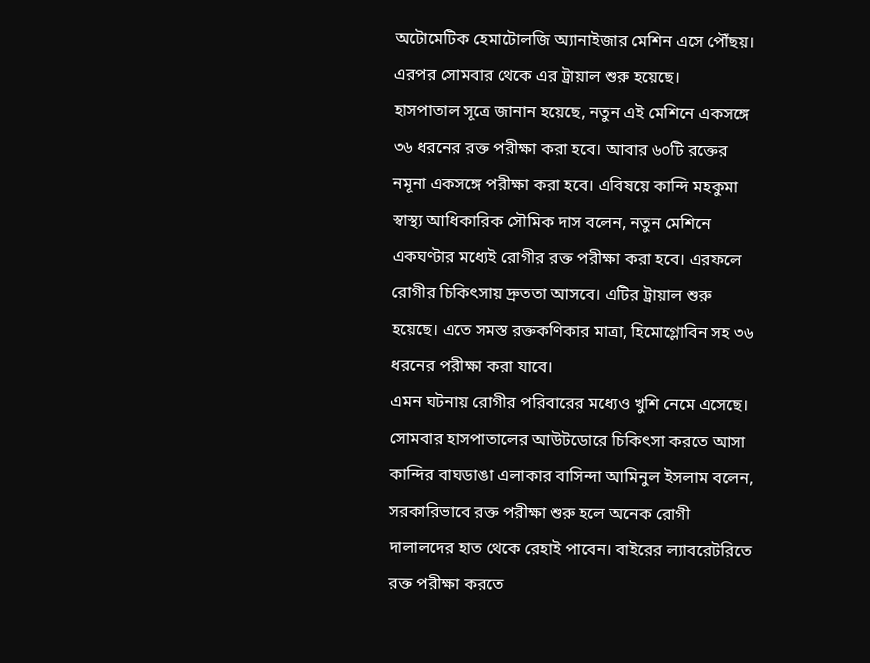অটোমেটিক হেমাটোলজি অ্যানাইজার মেশিন এসে পৌঁছয়। এরপর সোমবার থেকে এর ট্রায়াল শুরু হয়েছে।
হাসপাতাল সূত্রে জানান হয়েছে, নতুন এই মেশিনে একসঙ্গে ৩৬ ধরনের রক্ত পরীক্ষা করা হবে। আবার ৬০টি রক্তের নমূনা একসঙ্গে পরীক্ষা করা হবে। এবিষয়ে কান্দি মহকুমা স্বাস্থ্য আধিকারিক সৌমিক দাস বলেন, নতুন মেশিনে একঘণ্টার মধ্যেই রোগীর রক্ত পরীক্ষা করা হবে। এরফলে রোগীর চিকিৎসায় দ্রুততা আসবে। এটির ট্রায়াল শুরু হয়েছে। এতে সমস্ত রক্তকণিকার মাত্রা, হিমোগ্লোবিন সহ ৩৬ ধরনের পরীক্ষা করা যাবে।
এমন ঘটনায় রোগীর পরিবারের মধ্যেও খুশি নেমে এসেছে। সোমবার হাসপাতালের আউটডোরে চিকিৎসা করতে আসা কান্দির বাঘডাঙা এলাকার বাসিন্দা আমিনুল ইসলাম বলেন, সরকারিভাবে রক্ত পরীক্ষা শুরু হলে অনেক রোগী দালালদের হাত থেকে রেহাই পাবেন। বাইরের ল্যাবরেটরিতে রক্ত পরীক্ষা করতে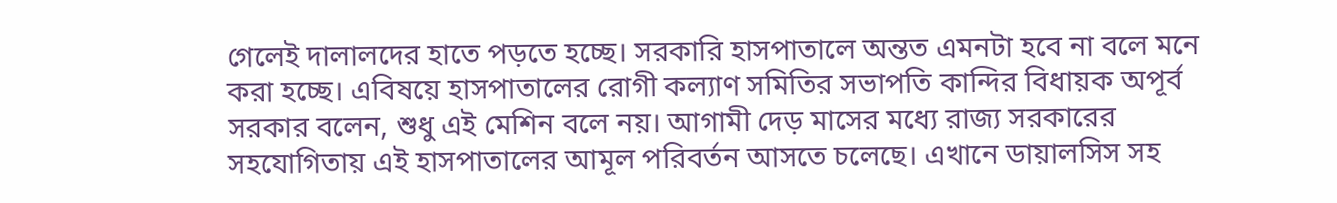গেলেই দালালদের হাতে পড়তে হচ্ছে। সরকারি হাসপাতালে অন্তত এমনটা হবে না বলে মনে করা হচ্ছে। এবিষয়ে হাসপাতালের রোগী কল্যাণ সমিতির সভাপতি কান্দির বিধায়ক অপূর্ব সরকার বলেন, শুধু এই মেশিন বলে নয়। আগামী দেড় মাসের মধ্যে রাজ্য সরকারের সহযোগিতায় এই হাসপাতালের আমূল পরিবর্তন আসতে চলেছে। এখানে ডায়ালসিস সহ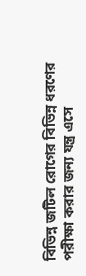বিভিন্ন জটিল রোগের বিভিন্ন ধরণের পরীক্ষা করার জন্য যন্ত্র এসে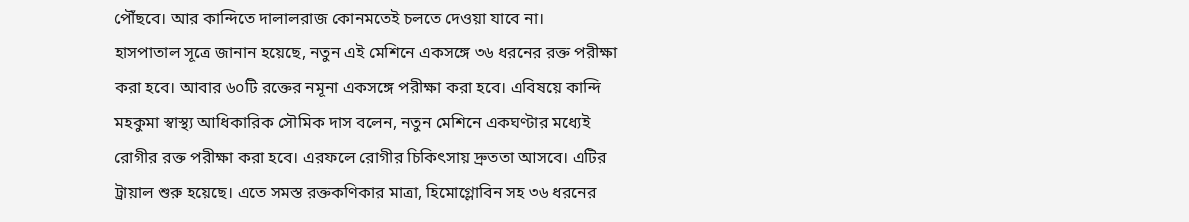পৌঁছবে। আর কান্দিতে দালালরাজ কোনমতেই চলতে দেওয়া যাবে না।
হাসপাতাল সূত্রে জানান হয়েছে, নতুন এই মেশিনে একসঙ্গে ৩৬ ধরনের রক্ত পরীক্ষা করা হবে। আবার ৬০টি রক্তের নমূনা একসঙ্গে পরীক্ষা করা হবে। এবিষয়ে কান্দি মহকুমা স্বাস্থ্য আধিকারিক সৌমিক দাস বলেন, নতুন মেশিনে একঘণ্টার মধ্যেই রোগীর রক্ত পরীক্ষা করা হবে। এরফলে রোগীর চিকিৎসায় দ্রুততা আসবে। এটির ট্রায়াল শুরু হয়েছে। এতে সমস্ত রক্তকণিকার মাত্রা, হিমোগ্লোবিন সহ ৩৬ ধরনের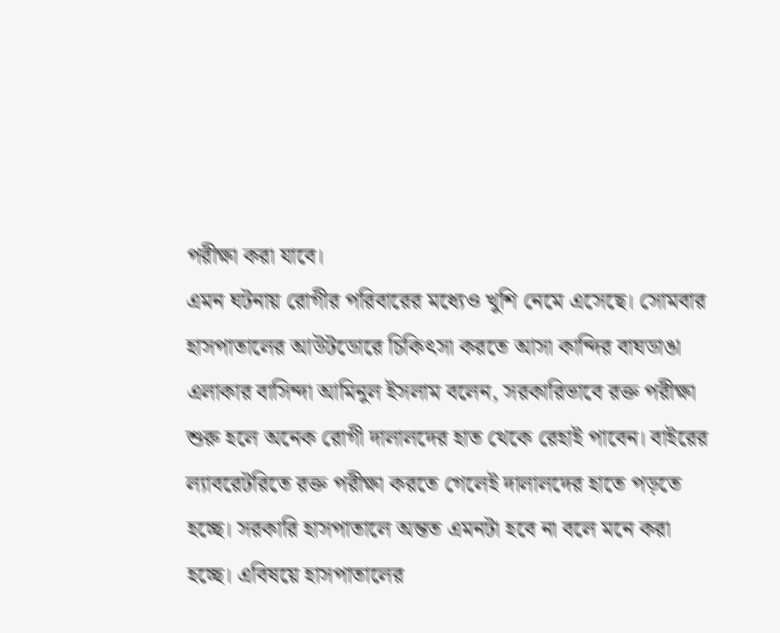পরীক্ষা করা যাবে।
এমন ঘটনায় রোগীর পরিবারের মধ্যেও খুশি নেমে এসেছে। সোমবার হাসপাতালের আউটডোরে চিকিৎসা করতে আসা কান্দির বাঘডাঙা এলাকার বাসিন্দা আমিনুল ইসলাম বলেন, সরকারিভাবে রক্ত পরীক্ষা শুরু হলে অনেক রোগী দালালদের হাত থেকে রেহাই পাবেন। বাইরের ল্যাবরেটরিতে রক্ত পরীক্ষা করতে গেলেই দালালদের হাতে পড়তে হচ্ছে। সরকারি হাসপাতালে অন্তত এমনটা হবে না বলে মনে করা হচ্ছে। এবিষয়ে হাসপাতালের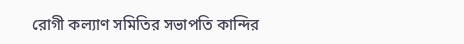রোগী কল্যাণ সমিতির সভাপতি কান্দির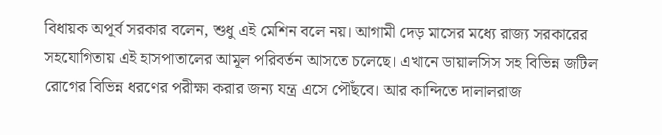বিধায়ক অপূর্ব সরকার বলেন, শুধু এই মেশিন বলে নয়। আগামী দেড় মাসের মধ্যে রাজ্য সরকারের সহযোগিতায় এই হাসপাতালের আমূল পরিবর্তন আসতে চলেছে। এখানে ডায়ালসিস সহ বিভিন্ন জটিল রোগের বিভিন্ন ধরণের পরীক্ষা করার জন্য যন্ত্র এসে পৌঁছবে। আর কান্দিতে দালালরাজ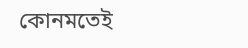কোনমতেই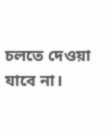চলতে দেওয়া যাবে না।